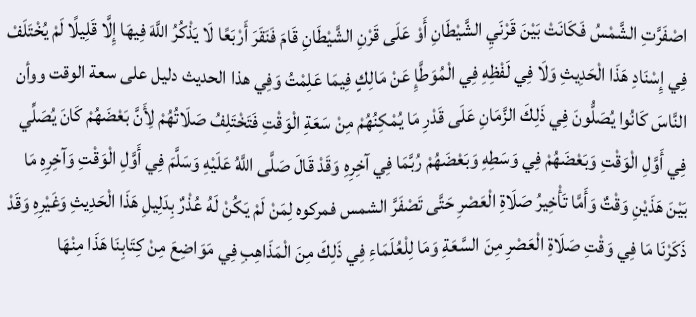اصْفَرَّتِ الشَّمْسُ فَكَانَتْ بَيْنَ قَرْنَيِ الشَّيْطَانِ أَوْ عَلَى قَرْنِ الشَّيْطَانِ قَامَ فَنَقَرَ أَرْبَعًا لَا يَذْكُرُ اللَّهَ فِيهَا إِلَّا قَلِيلًا لَمْ يُخْتَلَفْ فِي إِسْنَادِ هَذَا الْحَدِيثِ وَلَا فِي لَفْظِهِ فِي الْمُوَطَّإِ عَنْ مَالِكٍ فِيمَا عَلِمْتُ وَفِي هذا الحديث دليل على سعة الوقت ووأن النَّاسَ كَانُوا يُصَلُّونَ فِي ذَلِكَ الزَّمَانِ عَلَى قَدْرِ مَا يُمْكِنُهُمْ مِنْ سَعَةِ الْوَقْتِ فَتَخْتَلِفُ صَلَاتُهُمْ لِأَنَّ بَعْضَهُمْ كَانَ يُصَلِّي فِي أَوَّلِ الْوَقْتِ وَبَعْضَهُمْ فِي وَسَطِهِ وَبَعْضَهُمْ رُبَّمَا فِي آخِرِهِ وَقَدْ قَالَ صَلَّى اللَّهُ عَلَيْهِ وَسَلَّمَ فِي أَوَّلِ الْوَقْتِ وَآخِرِهِ مَا بَيْنَ هَذَيْنِ وَقْتٌ وَأَمَّا تَأْخِيرُ صَلَاةِ الْعَصْرِ حَتَّى تَصْفَرَّ الشمس فمركوه لِمَنْ لَمْ يَكُنْ لَهُ عُذْرٌ بِدَلِيلِ هَذَا الْحَدِيثِ وَغَيْرِهِ وَقَدْ ذَكَرْنَا مَا فِي وَقْتِ صَلَاةِ الْعَصْرِ مِنَ السَّعَةِ وَمَا لِلْعُلَمَاءِ فِي ذَلِكَ مِنَ الْمَذَاهِبِ فِي مَوَاضِعَ مِنْ كِتَابِنَا هَذَا مِنْهَا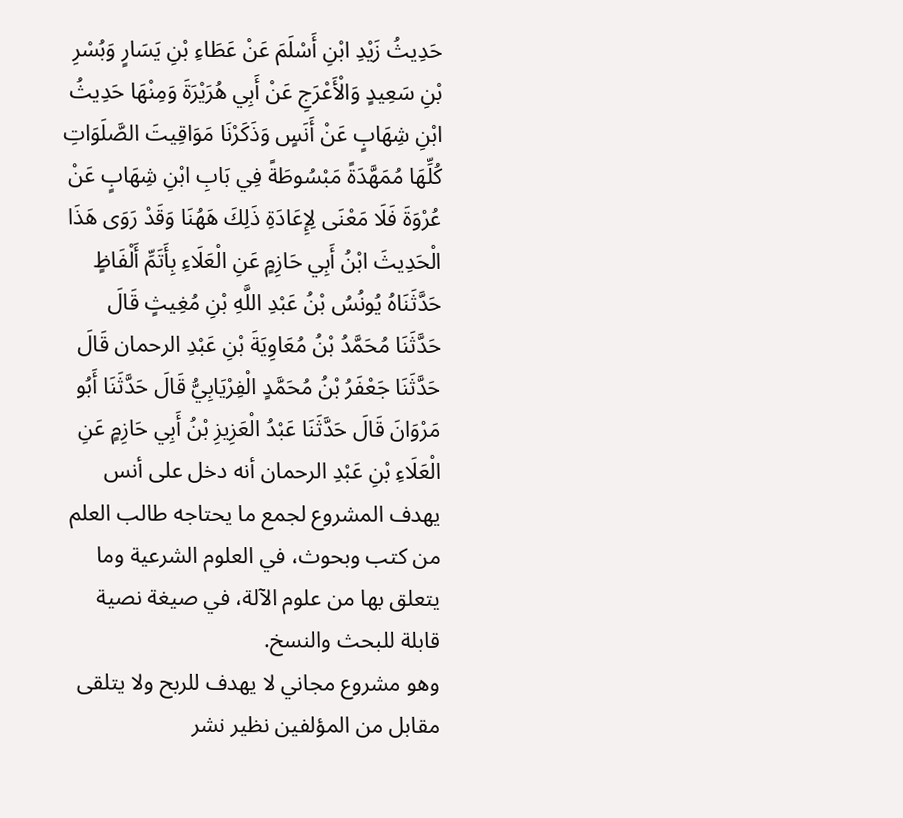حَدِيثُ زَيْدِ ابْنِ أَسْلَمَ عَنْ عَطَاءِ بْنِ يَسَارٍ وَبُسْرِ بْنِ سَعِيدٍ وَالْأَعْرَجِ عَنْ أَبِي هُرَيْرَةَ وَمِنْهَا حَدِيثُ ابْنِ شِهَابٍ عَنْ أَنَسٍ وَذَكَرْنَا مَوَاقِيتَ الصَّلَوَاتِ كُلِّهَا مُمَهَّدَةً مَبْسُوطَةً فِي بَابِ ابْنِ شِهَابٍ عَنْ عُرْوَةَ فَلَا مَعْنَى لِإِعَادَةِ ذَلِكَ هَهُنَا وَقَدْ رَوَى هَذَا الْحَدِيثَ ابْنُ أَبِي حَازِمٍ عَنِ الْعَلَاءِ بِأَتَمِّ أَلْفَاظٍ حَدَّثَنَاهُ يُونُسُ بْنُ عَبْدِ اللَّهِ بْنِ مُغِيثٍ قَالَ حَدَّثَنَا مُحَمَّدُ بْنُ مُعَاوِيَةَ بْنِ عَبْدِ الرحمان قَالَ حَدَّثَنَا جَعْفَرُ بْنُ مُحَمَّدٍ الْفِرْيَابِيُّ قَالَ حَدَّثَنَا أَبُو مَرْوَانَ قَالَ حَدَّثَنَا عَبْدُ الْعَزِيزِ بْنُ أَبِي حَازِمٍ عَنِ الْعَلَاءِ بْنِ عَبْدِ الرحمان أنه دخل على أنس
يهدف المشروع لجمع ما يحتاجه طالب العلم من كتب وبحوث، في العلوم الشرعية وما يتعلق بها من علوم الآلة، في صيغة نصية قابلة للبحث والنسخ.
وهو مشروع مجاني لا يهدف للربح ولا يتلقى مقابل من المؤلفين نظير نشر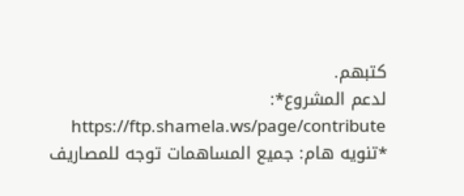كتبهم.
لدعم المشروع*: https://ftp.shamela.ws/page/contribute
*تنويه هام: جميع المساهمات توجه للمصاريف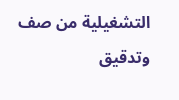التشغيلية من صف وتدقيق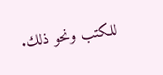للكتب ونحو ذلك.